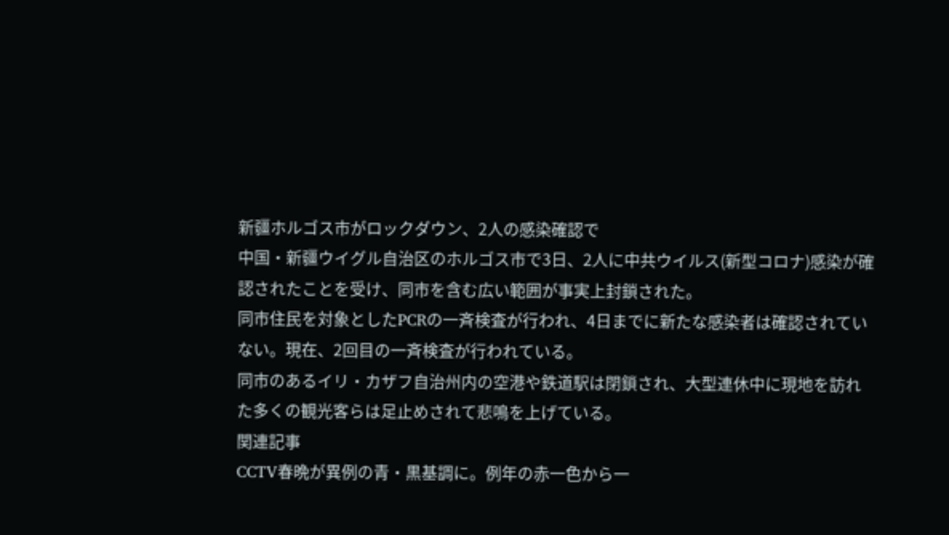新疆ホルゴス市がロックダウン、2人の感染確認で
中国・新疆ウイグル自治区のホルゴス市で3日、2人に中共ウイルス(新型コロナ)感染が確認されたことを受け、同市を含む広い範囲が事実上封鎖された。
同市住民を対象としたPCRの一斉検査が行われ、4日までに新たな感染者は確認されていない。現在、2回目の一斉検査が行われている。
同市のあるイリ・カザフ自治州内の空港や鉄道駅は閉鎖され、大型連休中に現地を訪れた多くの観光客らは足止めされて悲鳴を上げている。
関連記事
CCTV春晩が異例の青・黒基調に。例年の赤一色から一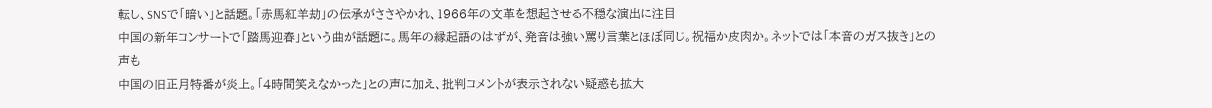転し、SNSで「暗い」と話題。「赤馬紅羊劫」の伝承がささやかれ、1966年の文革を想起させる不穏な演出に注目
中国の新年コンサートで「踏馬迎春」という曲が話題に。馬年の縁起語のはずが、発音は強い罵り言葉とほぼ同じ。祝福か皮肉か。ネットでは「本音のガス抜き」との声も
中国の旧正月特番が炎上。「4時間笑えなかった」との声に加え、批判コメントが表示されない疑惑も拡大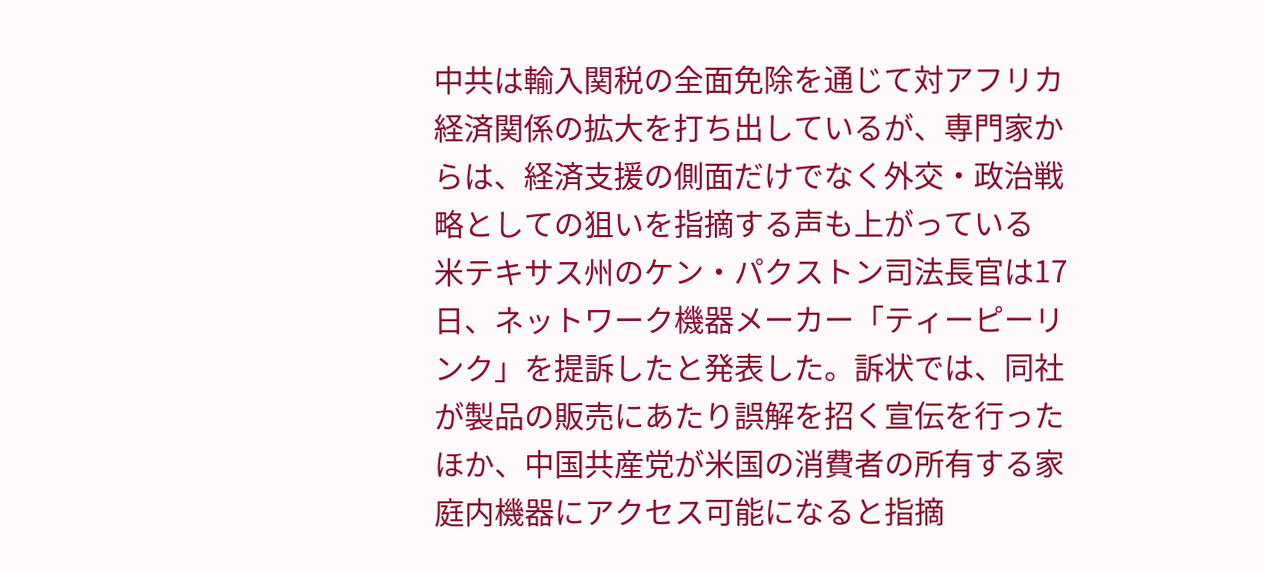中共は輸入関税の全面免除を通じて対アフリカ経済関係の拡大を打ち出しているが、専門家からは、経済支援の側面だけでなく外交・政治戦略としての狙いを指摘する声も上がっている
米テキサス州のケン・パクストン司法長官は17日、ネットワーク機器メーカー「ティーピーリンク」を提訴したと発表した。訴状では、同社が製品の販売にあたり誤解を招く宣伝を行ったほか、中国共産党が米国の消費者の所有する家庭内機器にアクセス可能になると指摘